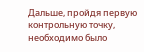Дальше, пройдя первую контрольную точку, необходимо было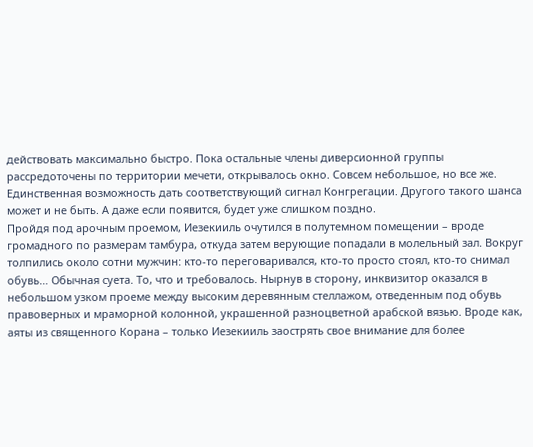действовать максимально быстро. Пока остальные члены диверсионной группы рассредоточены по территории мечети, открывалось окно. Совсем небольшое, но все же. Единственная возможность дать соответствующий сигнал Конгрегации. Другого такого шанса может и не быть. А даже если появится, будет уже слишком поздно.
Пройдя под арочным проемом, Иезекииль очутился в полутемном помещении – вроде громадного по размерам тамбура, откуда затем верующие попадали в молельный зал. Вокруг толпились около сотни мужчин: кто-то переговаривался, кто-то просто стоял, кто-то снимал обувь… Обычная суета. То, что и требовалось. Нырнув в сторону, инквизитор оказался в небольшом узком проеме между высоким деревянным стеллажом, отведенным под обувь правоверных и мраморной колонной, украшенной разноцветной арабской вязью. Вроде как, аяты из священного Корана – только Иезекииль заострять свое внимание для более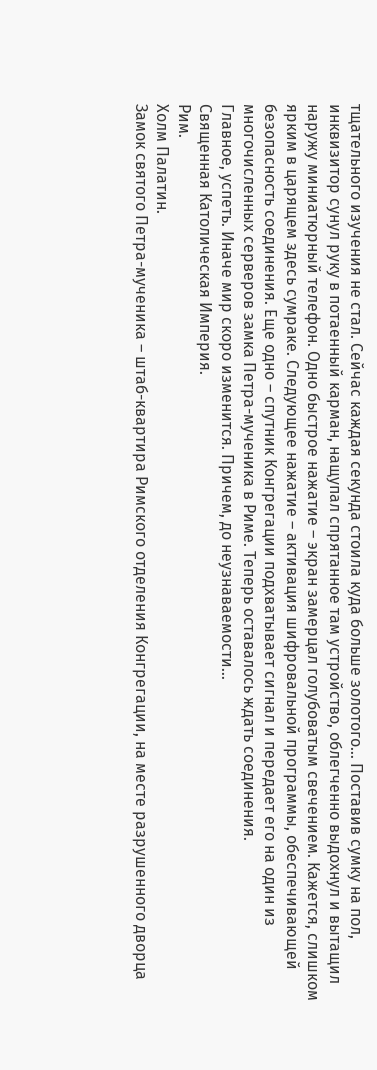тщательного изучения не стал. Сейчас каждая секунда стоила куда больше золотого… Поставив сумку на пол, инквизитор сунул руку в потаенный карман, нащупал спрятанное там устройство, облегченно выдохнул и вытащил наружу миниатюрный телефон. Одно быстрое нажатие – экран замерцал голубоватым свечением. Кажется, слишком ярким в царящем здесь сумраке. Следующее нажатие – активация шифровальной программы, обеспечивающей безопасность соединения. Еще одно – спутник Конгрегации подхватывает сигнал и передает его на один из многочисленных серверов замка Петра-мученика в Риме. Теперь оставалось ждать соединения.
Главное, успеть. Иначе мир скоро изменится. Причем, до неузнаваемости…
Священная Католическая Империя.
Рим.
Холм Палатин.
Замок святого Петра-мученика – штаб-квартира Римского отделения Конгрегации, на месте разрушенного дворца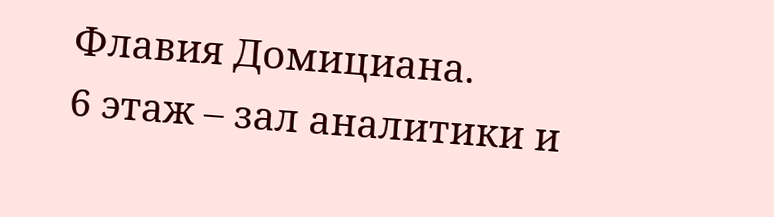Флавия Домициана.
6 этаж – зал аналитики и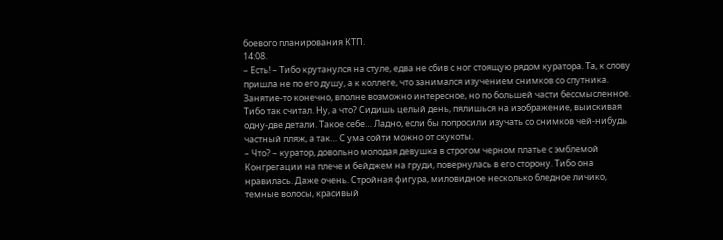боевого планирования КТП.
14:08.
– Есть! – Тибо крутанулся на стуле, едва не сбив с ног стоящую рядом куратора. Та, к слову пришла не по его душу, а к коллеге, что занимался изучением снимков со спутника. Занятие-то конечно, вполне возможно интересное, но по большей части бессмысленное. Тибо так считал. Ну, а что? Сидишь целый день, пялишься на изображение, выискивая одну-две детали. Такое себе… Ладно, если бы попросили изучать со снимков чей-нибудь частный пляж, а так… С ума сойти можно от скукоты.
– Что? – куратор, довольно молодая девушка в строгом черном платье с эмблемой Конгрегации на плече и бейджем на груди, повернулась в его сторону. Тибо она нравилась. Даже очень. Стройная фигура, миловидное несколько бледное личико, темные волосы, красивый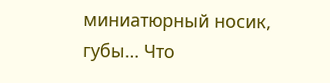миниатюрный носик, губы… Что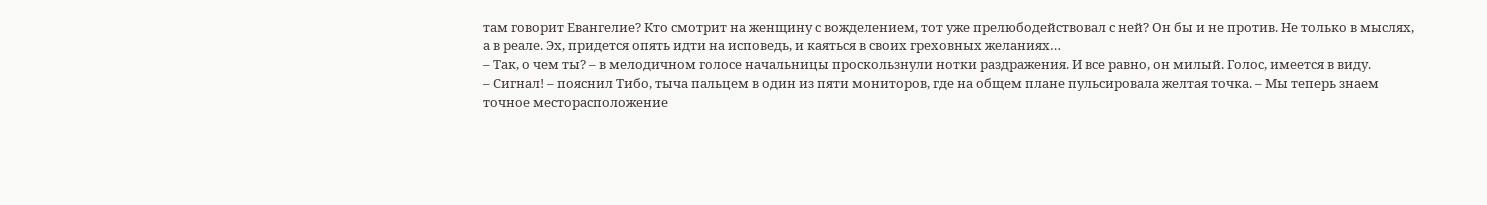там говорит Евангелие? Кто смотрит на женщину с вожделением, тот уже прелюбодействовал с ней? Он бы и не против. Не только в мыслях, а в реале. Эх, придется опять идти на исповедь, и каяться в своих греховных желаниях…
– Так, о чем ты? – в мелодичном голосе начальницы проскользнули нотки раздражения. И все равно, он милый. Голос, имеется в виду.
– Сигнал! – пояснил Тибо, тыча пальцем в один из пяти мониторов, где на общем плане пульсировала желтая точка. – Мы теперь знаем точное месторасположение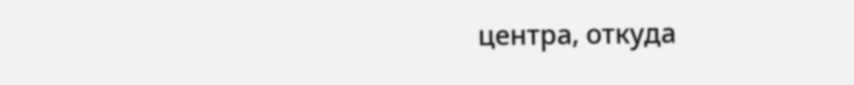центра, откуда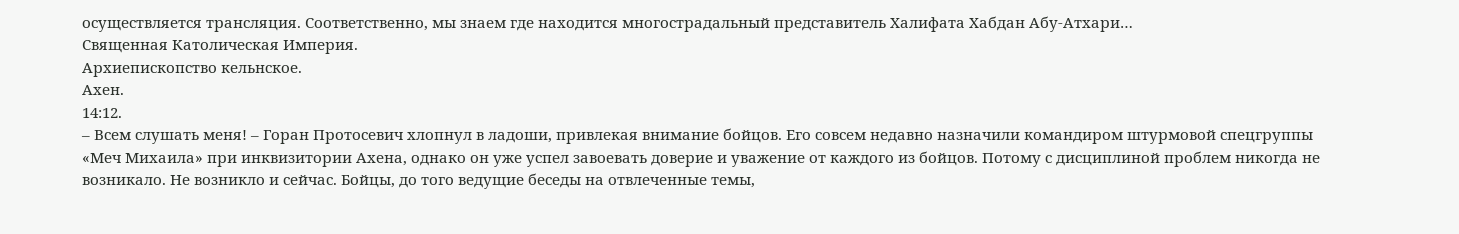осуществляется трансляция. Соответственно, мы знаем где находится многострадальный представитель Халифата Хабдан Абу-Атхари…
Священная Католическая Империя.
Архиепископство кельнское.
Ахен.
14:12.
– Всем слушать меня! – Горан Протосевич хлопнул в ладоши, привлекая внимание бойцов. Его совсем недавно назначили командиром штурмовой спецгруппы «Меч Михаила» при инквизитории Ахена, однако он уже успел завоевать доверие и уважение от каждого из бойцов. Потому с дисциплиной проблем никогда не возникало. Не возникло и сейчас. Бойцы, до того ведущие беседы на отвлеченные темы,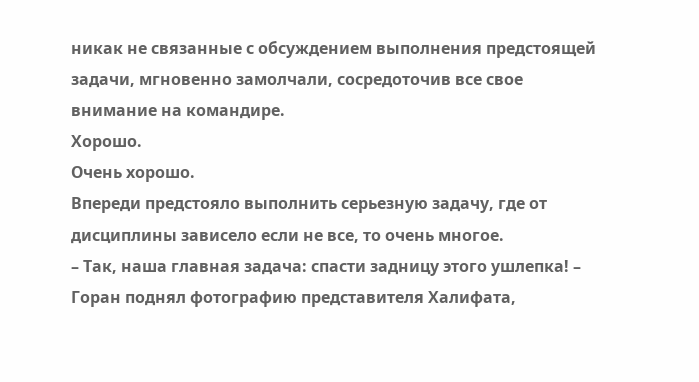никак не связанные с обсуждением выполнения предстоящей задачи, мгновенно замолчали, сосредоточив все свое внимание на командире.
Хорошо.
Очень хорошо.
Впереди предстояло выполнить серьезную задачу, где от дисциплины зависело если не все, то очень многое.
– Так, наша главная задача: спасти задницу этого ушлепка! – Горан поднял фотографию представителя Халифата,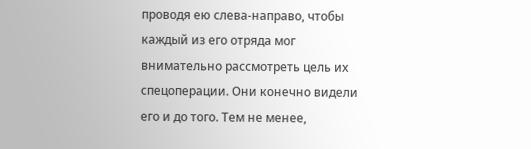проводя ею слева-направо, чтобы каждый из его отряда мог внимательно рассмотреть цель их спецоперации. Они конечно видели его и до того. Тем не менее,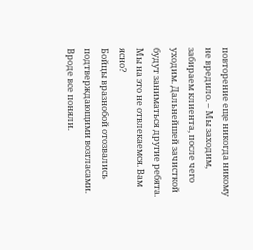повторение еще никогда никому не вредило. – Мы заходим, забираем клиента, после чего уходим. Дальнейшей зачисткой будут заниматься другие ребята. Мы на это не отвлекаемся. Вам ясно?
Бойцы вразнобой отозвались подтверждающими возгласами. Вроде все поняли.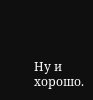Ну и хорошо.